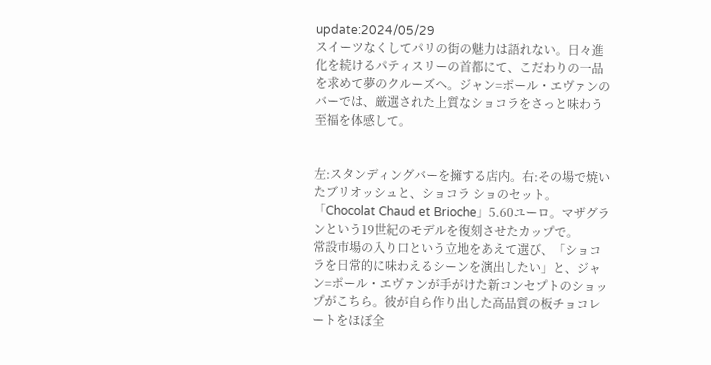update:2024/05/29
スイーツなくしてパリの街の魅力は語れない。日々進化を続けるパティスリーの首都にて、こだわりの一品を求めて夢のクルーズへ。ジャン=ポール・エヴァンのバーでは、厳選された上質なショコラをさっと味わう至福を体感して。


左:スタンディングバーを擁する店内。右:その場で焼いたブリオッシュと、ショコラ ショのセット。「Chocolat Chaud et Brioche」5.60ユーロ。マザグランという19世紀のモデルを復刻させたカップで。
常設市場の入り口という立地をあえて選び、「ショコラを日常的に味わえるシーンを演出したい」と、ジャン=ポール・エヴァンが手がけた新コンセプトのショップがこちら。彼が自ら作り出した高品質の板チョコレートをほぼ全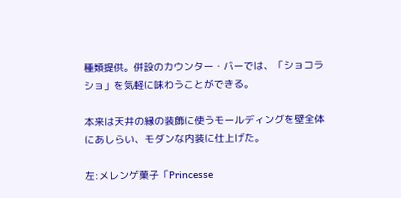種類提供。併設のカウンター・バーでは、「ショコラ ショ」を気軽に味わうことができる。

本来は天井の縁の装飾に使うモールディングを壁全体にあしらい、モダンな内装に仕上げた。

左:メレンゲ菓子「Princesse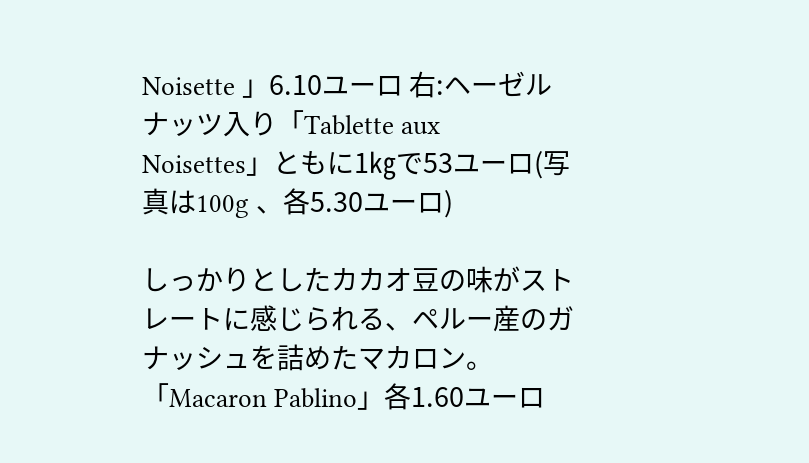Noisette 」6.10ユーロ 右:ヘーゼルナッツ入り「Tablette aux Noisettes」ともに1㎏で53ユーロ(写真は100g 、各5.30ユーロ)

しっかりとしたカカオ豆の味がストレートに感じられる、ペルー産のガナッシュを詰めたマカロン。「Macaron Pablino」各1.60ユーロ